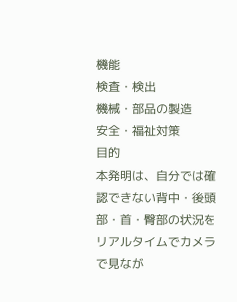機能
検査・検出
機械・部品の製造
安全・福祉対策
目的
本発明は、自分では確認できない背中・後頭部・首・臀部の状況をリアルタイムでカメラで見なが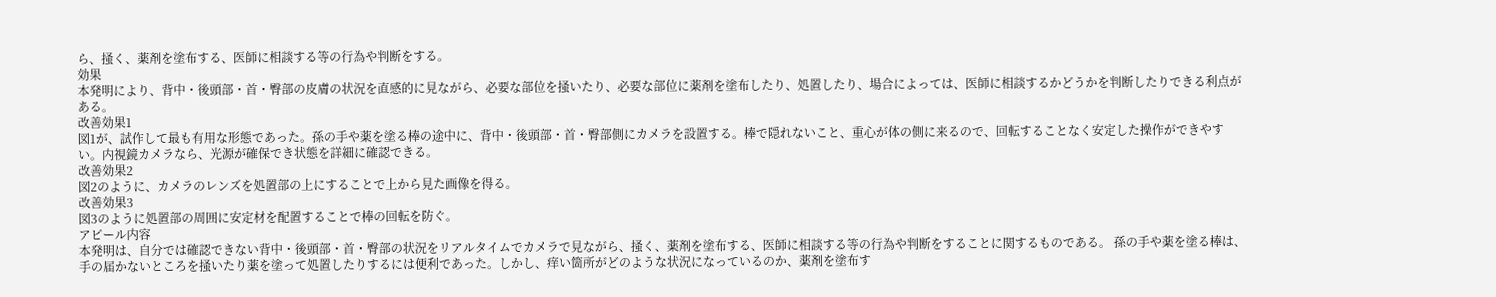ら、掻く、薬剤を塗布する、医師に相談する等の行為や判断をする。
効果
本発明により、背中・後頭部・首・臀部の皮膚の状況を直感的に見ながら、必要な部位を掻いたり、必要な部位に薬剤を塗布したり、処置したり、場合によっては、医師に相談するかどうかを判断したりできる利点がある。
改善効果1
図1が、試作して最も有用な形態であった。孫の手や薬を塗る棒の途中に、背中・後頭部・首・臀部側にカメラを設置する。棒で隠れないこと、重心が体の側に来るので、回転することなく安定した操作ができやすい。内視鏡カメラなら、光源が確保でき状態を詳細に確認できる。
改善効果2
図2のように、カメラのレンズを処置部の上にすることで上から見た画像を得る。
改善効果3
図3のように処置部の周囲に安定材を配置することで棒の回転を防ぐ。
アピール内容
本発明は、自分では確認できない背中・後頭部・首・臀部の状況をリアルタイムでカメラで見ながら、掻く、薬剤を塗布する、医師に相談する等の行為や判断をすることに関するものである。 孫の手や薬を塗る棒は、手の届かないところを掻いたり薬を塗って処置したりするには便利であった。しかし、痒い箇所がどのような状況になっているのか、薬剤を塗布す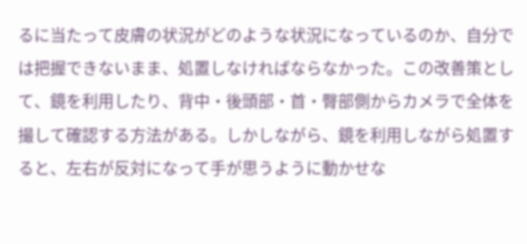るに当たって皮膚の状況がどのような状況になっているのか、自分では把握できないまま、処置しなければならなかった。この改善策として、鏡を利用したり、背中・後頭部・首・臀部側からカメラで全体を撮して確認する方法がある。しかしながら、鏡を利用しながら処置すると、左右が反対になって手が思うように動かせな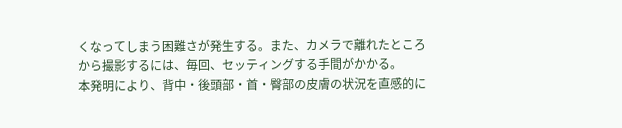くなってしまう困難さが発生する。また、カメラで離れたところから撮影するには、毎回、セッティングする手間がかかる。
本発明により、背中・後頭部・首・臀部の皮膚の状況を直感的に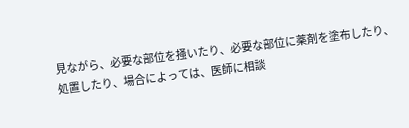見ながら、必要な部位を掻いたり、必要な部位に薬剤を塗布したり、処置したり、場合によっては、医師に相談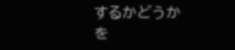するかどうかを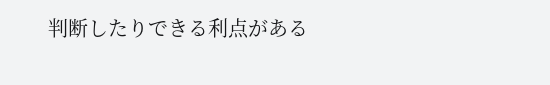判断したりできる利点がある